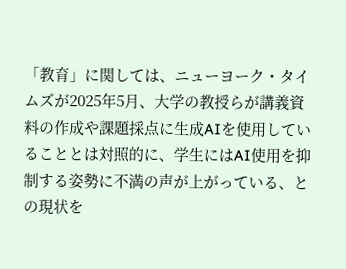「教育」に関しては、ニューヨーク・タイムズが2025年5月、大学の教授らが講義資料の作成や課題採点に生成AIを使用していることとは対照的に、学生にはAI使用を抑制する姿勢に不満の声が上がっている、との現状を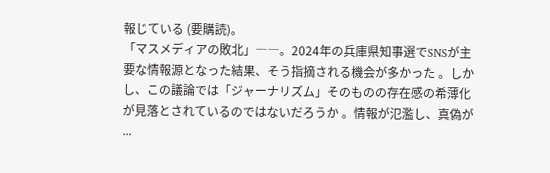報じている (要購読)。
「マスメディアの敗北」――。2024年の兵庫県知事選でSNSが主要な情報源となった結果、そう指摘される機会が多かった 。しかし、この議論では「ジャーナリズム」そのものの存在感の希薄化が見落とされているのではないだろうか 。情報が氾濫し、真偽が ...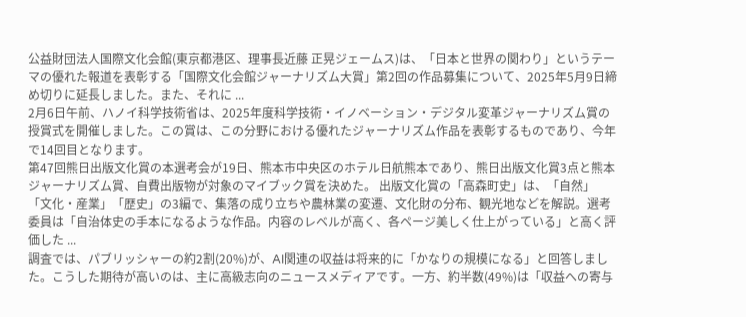公益財団法人国際文化会館(東京都港区、理事長近藤 正晃ジェームス)は、「日本と世界の関わり」というテーマの優れた報道を表彰する「国際文化会館ジャーナリズム大賞」第2回の作品募集について、2025年5月9日締め切りに延長しました。また、それに ...
2月6日午前、ハノイ科学技術省は、2025年度科学技術・イノベーション・デジタル変革ジャーナリズム賞の授賞式を開催しました。この賞は、この分野における優れたジャーナリズム作品を表彰するものであり、今年で14回目となります。
第47回熊日出版文化賞の本選考会が19日、熊本市中央区のホテル日航熊本であり、熊日出版文化賞3点と熊本ジャーナリズム賞、自費出版物が対象のマイブック賞を決めた。 出版文化賞の「高森町史」は、「自然」「文化・産業」「歴史」の3編で、集落の成り立ちや農林業の変遷、文化財の分布、観光地などを解説。選考委員は「自治体史の手本になるような作品。内容のレベルが高く、各ページ美しく仕上がっている」と高く評価した ...
調査では、パブリッシャーの約2割(20%)が、AI関連の収益は将来的に「かなりの規模になる」と回答しました。こうした期待が高いのは、主に高級志向のニュースメディアです。一方、約半数(49%)は「収益への寄与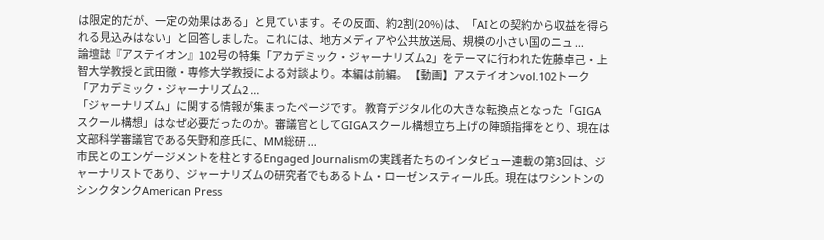は限定的だが、一定の効果はある」と見ています。その反面、約2割(20%)は、「AIとの契約から収益を得られる見込みはない」と回答しました。これには、地方メディアや公共放送局、規模の小さい国のニュ ...
論壇誌『アステイオン』102号の特集「アカデミック・ジャーナリズム2」をテーマに行われた佐藤卓己・上智大学教授と武田徹・専修大学教授による対談より。本編は前編。 【動画】アステイオンvol.102トーク「アカデミック・ジャーナリズム2 ...
「ジャーナリズム」に関する情報が集まったページです。 教育デジタル化の大きな転換点となった「GIGAスクール構想」はなぜ必要だったのか。審議官としてGIGAスクール構想立ち上げの陣頭指揮をとり、現在は文部科学審議官である矢野和彦氏に、MM総研 ...
市民とのエンゲージメントを柱とするEngaged Journalismの実践者たちのインタビュー連載の第3回は、ジャーナリストであり、ジャーナリズムの研究者でもあるトム・ローゼンスティール氏。現在はワシントンのシンクタンクAmerican Press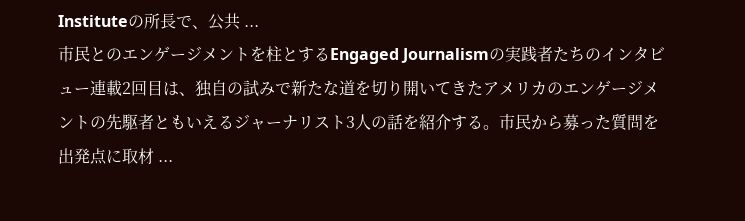Instituteの所長で、公共 ...
市民とのエンゲージメントを柱とするEngaged Journalismの実践者たちのインタビュー連載2回目は、独自の試みで新たな道を切り開いてきたアメリカのエンゲージメントの先駆者ともいえるジャーナリスト3人の話を紹介する。市民から募った質問を出発点に取材 ...